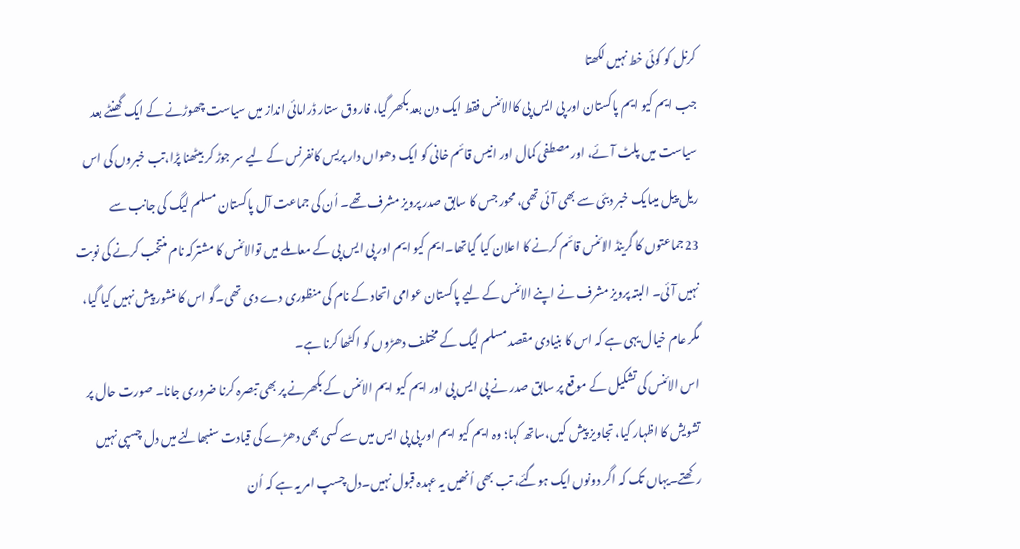کرنل کو کوئی خط نہیں لکھتا
جب ایم کیو ایم پاکستان اور پی ایس پی کاالائنس فقط ایک دن بعد بکھر گیا، فاروق ستار ڈرامائی انداز میں سیاست چھوڑنے کے ایک گھنٹے بعد سیاست میں پلٹ آئے، اور مصطفی کمال اور انیس قائم خانی کو ایک دھواں دار پریس کانفرنس کے لیے سر جوڑ کر بیٹھنا پڑا،تب خبروں کی اس ریل پیل میںایک خبر دبئی سے بھی آئی تھی، محور جس کا سابق صدر پرویز مشرف تھے۔ اُن کی جماعت آل پاکستان مسلم لیگ کی جانب سے 23جماعتوں کا گرینڈ الائنس قائم کرنے کا اعلان کیا گیاتھا۔ایم کیو ایم اور پی ایس پی کے معاملے میں توالائنس کا مشترکہ نام منتخب کرنے کی نوبت نہیں آئی۔ البتہ پرویز مشرف نے اپنے الائنس کے لیے پاکستان عوامی اتحاد کے نام کی منظوری دے دی تھی۔گو اس کا منشور پیش نہیں کیا گیا، مگر عام خیال یہی ہے کہ اس کا بنیادی مقصد مسلم لیگ کے مختلف دھڑوں کو اکٹھا کرنا ہے۔
اس الائنس کی تشکیل کے موقع پر سابق صدر نے پی ایس پی اور ایم کیو ایم الائنس کے بکھرنے پر بھی تبصرہ کرنا ضروری جانا۔ صورت حال پر تشویش کا اظہار کیا، تجاویز پیش کیں،ساتھ کہا؛ وہ ایم کیو ایم اور پی پی ایس میں سے کسی بھی دھڑے کی قیادت سنبھالنے میں دل چسپی نہیں رکھتے۔یہاں تک کہ اگر دونوں ایک ہوگئے، تب بھی اُنھیں یہ عہدہ قبول نہیں۔دل چسپ امر یہ ہے کہ اُن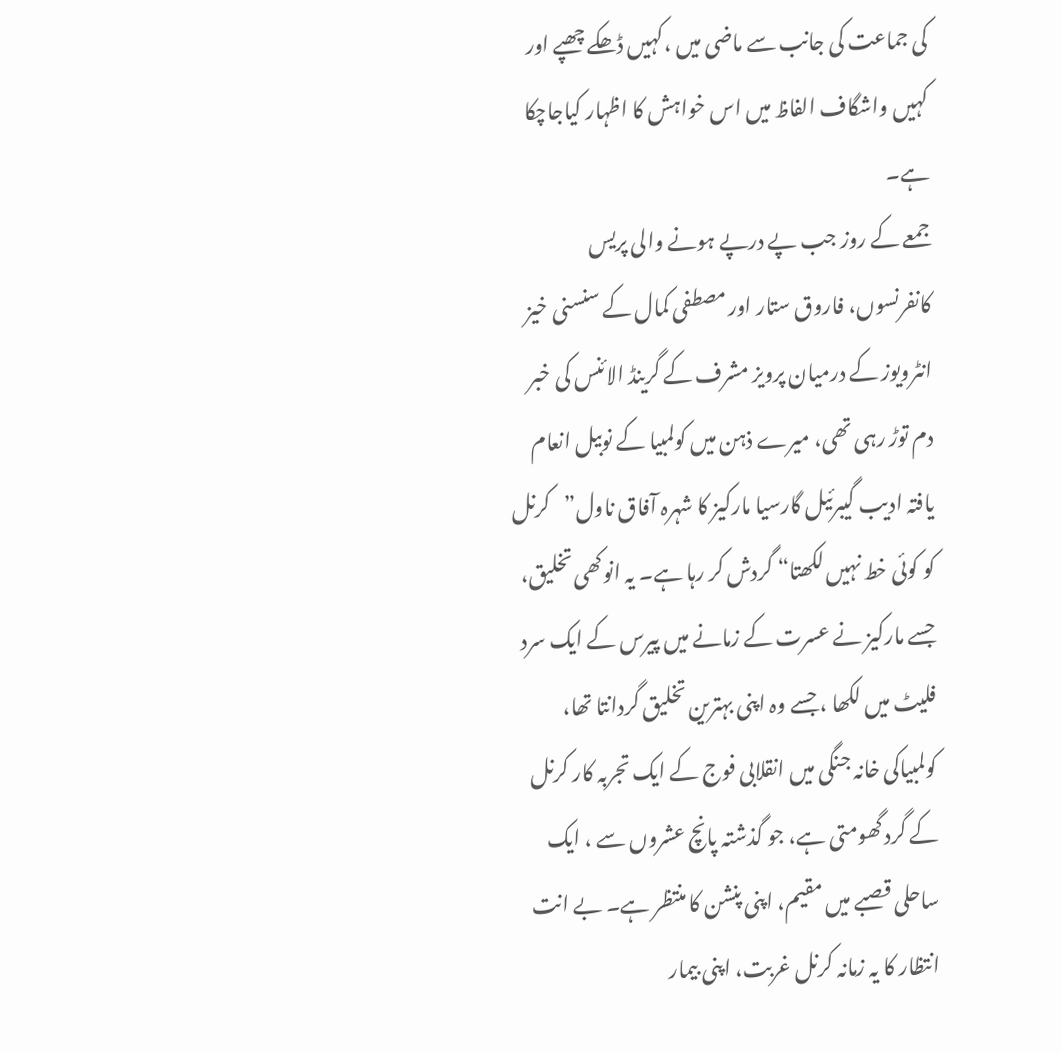کی جماعت کی جانب سے ماضی میں ،کہیں ڈھکے چھپے اور کہیں واشگاف الفاظ میں اس خواہش کا اظہار کیاجاچکا ہے۔
جمعے کے روز جب پے درپے ہونے والی پریس کانفرنسوں، فاروق ستار اور مصطفی کمال کے سنسنی خیز انٹرویوز کے درمیان پرویز مشرف کے گرینڈ الائنس کی خبر دم توڑ رہی تھی، میرے ذہن میں کولمبیا کے نوبیل انعام یافتہ ادیب گیبرئیل گارسیا مارکیز کا شہرہ آفاق ناول”کرنل کو کوئی خط نہیں لکھتا“ گردش کر رہا ہے۔ یہ انوکھی تخلیق، جسے مارکیز نے عسرت کے زمانے میں پیرس کے ایک سرد فلیٹ میں لکھا ، جسے وہ اپنی بہترین تخلیق گردانتا تھا، کولمبیاکی خانہ جنگی میں انقلابی فوج کے ایک تجربہ کار کرنل کے گرد گھومتی ہے، جو گذشتہ پانچ عشروں سے ، ایک ساحلی قصبے میں مقیم، اپنی پنشن کا منتظر ہے۔ بے انت انتظار کا یہ زمانہ کرنل غربت، اپنی بیمار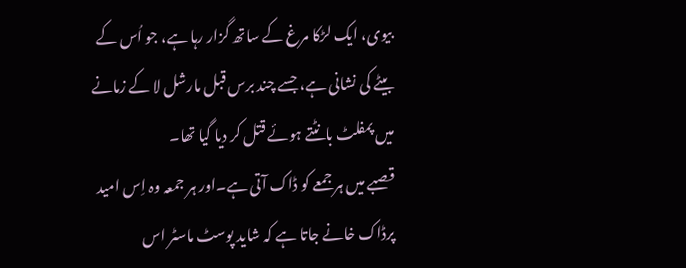بیوی، ایک لڑکا مرغ کے ساتھ گزار رہا ہے، جو اُس کے بیٹے کی نشانی ہے، جسے چند برس قبل مارشل لا کے زمانے میں پمفلٹ بانٹتے ہوئے قتل کر دیا گیا تھا۔
قصبے میں ہر جمعے کو ڈاک آتی ہے۔اور ہر جمعہ وہ اِس امید پرڈاک خانے جاتا ہے کہ شاید پوسٹ ماسٹر اس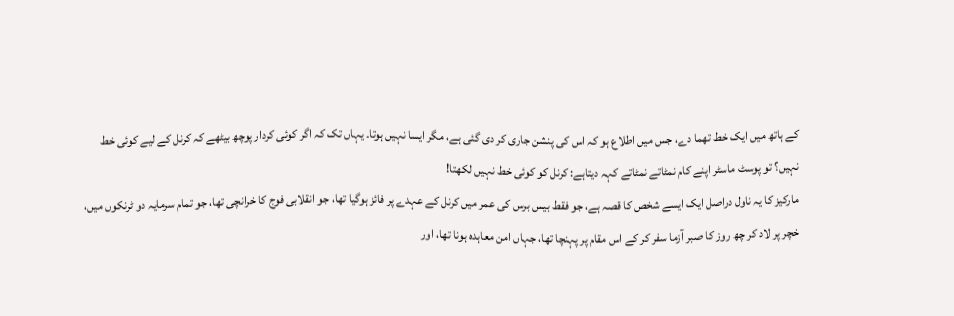کے ہاتھ میں ایک خط تھما دے، جس میں اطلاع ہو کہ اس کی پنشن جاری کر دی گئی ہے، مگر ایسا نہیں ہوتا۔ یہاں تک کہ اگر کوئی کردار پوچھ بیٹھے کہ کرنل کے لیے کوئی خط نہیں؟ تو پوسٹ ماسٹر اپنے کام نمٹاتے نمٹاتے کہہ دیتاہے: کرنل کو کوئی خط نہیں لکھتا!
مارکیز کا یہ ناول دراصل ایک ایسے شخص کا قصہ ہے، جو فقط بیس برس کی عمر میں کرنل کے عہدے پر فائز ہوگیا تھا، جو انقلابی فوج کا خرانچی تھا، جو تمام سرمایہ دو ٹرنکوں میں، خچر پر لاد کر چھ روز کا صبر آزما سفر کر کے اس مقام پر پہنچا تھا، جہاں امن معاہدہ ہونا تھا، اور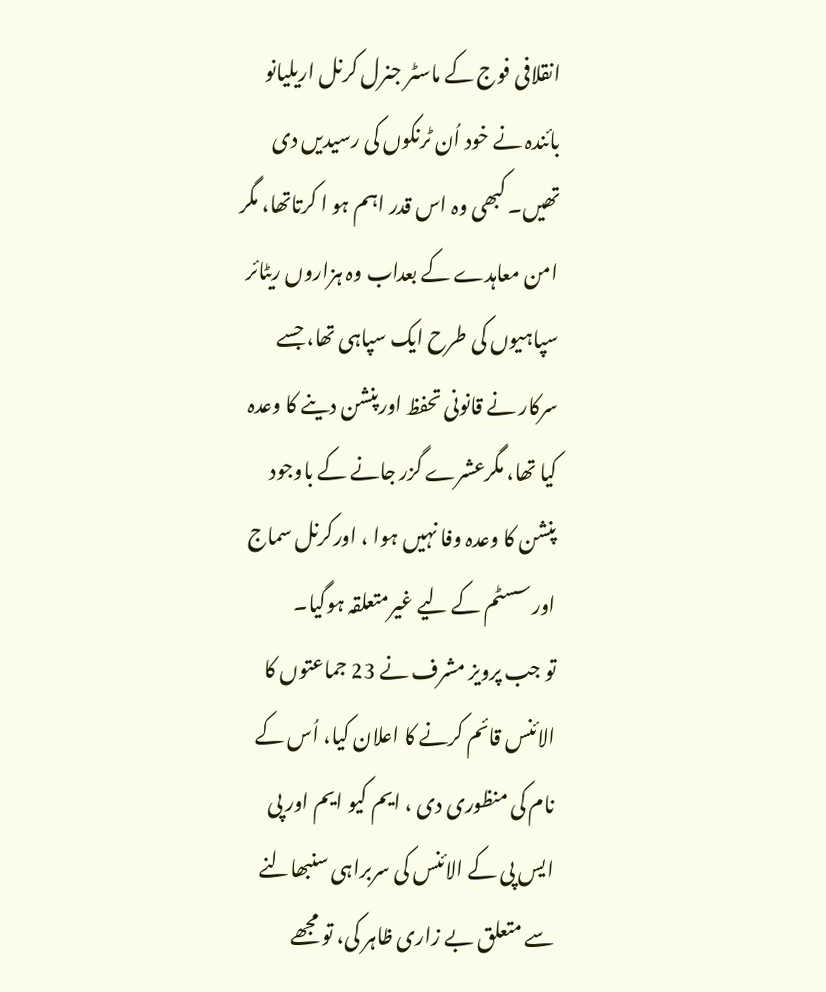انقلافی فوج کے ماسٹر جنرل کرنل اریلیانو بائندہ نے خود اُن ٹرنکوں کی رسیدیں دی تھیں۔ کبھی وہ اس قدر اہم ہو ا کرتاتھا، مگر امن معاہدے کے بعداب وہ ہزاروں ریٹائر سپاہیوں کی طرح ایک سپاہی تھا، جسے سرکار نے قانونی تحفظ اورپنشن دینے کا وعدہ کیا تھا، مگرعشرے گزر جانے کے باوجود پنشن کا وعدہ وفا نہیں ہوا ، اورکرنل سماج اور سسٹم کے لیے غیرمتعلقہ ہوگیا۔
تو جب پرویز مشرف نے 23 جماعتوں کا الائنس قائم کرنے کا اعلان کیا، اُس کے نام کی منظوری دی ، ایم کیو ایم اور پی ایس پی کے الائنس کی سربراہی سنبھالنے سے متعلق بے زاری ظاہر کی، تو مجھے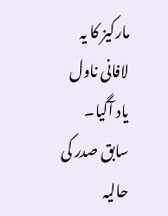مارکیز کا یہ لافانی ناول یاد آگیا۔ سابق صدر کی حالیہ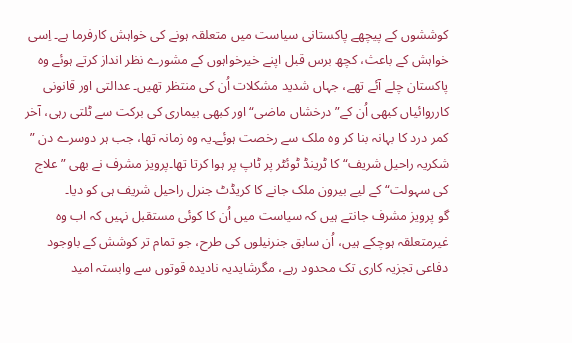کوششوں کے پیچھے پاکستانی سیاست میں متعلقہ ہونے کی خواہش کارفرما ہے۔ اِسی خواہش کے باعث، کچھ برس قبل اپنے خیرخواہوں کے مشورے نظر انداز کرتے ہوئے وہ پاکستان چلے آئے تھے، جہاں شدید مشکلات اُن کی منتظر تھیں۔ عدالتی اور قانونی کارروائیاں کبھی اُن کے” درخشاں ماضی“ اور کبھی بیماری کی برکت سے ٹلتی رہی، آخر کمر درد کا بہانہ بنا کر وہ ملک سے رخصت ہوئے۔یہ وہ زمانہ تھا، جب ہر دوسرے دن ” شکریہ راحیل شریف“ کا ٹرینڈ ٹوئٹر پر ٹاپ پر ہوا کرتا تھا۔پرویز مشرف نے بھی ”علاج کی سہولت“کے لیے بیرون ملک جانے کا کریڈٹ جنرل راحیل شریف ہی کو دیا۔
گو پرویز مشرف جانتے ہیں کہ سیاست میں اُن کا کوئی مستقبل نہیں کہ اب وہ غیرمتعلقہ ہوچکے ہیں، اُن سابق جنرنیلوں کی طرح، جو تمام تر کوشش کے باوجود دفاعی تجزیہ کاری تک محدود رہے، مگرشایدیہ نادیدہ قوتوں سے وابستہ امید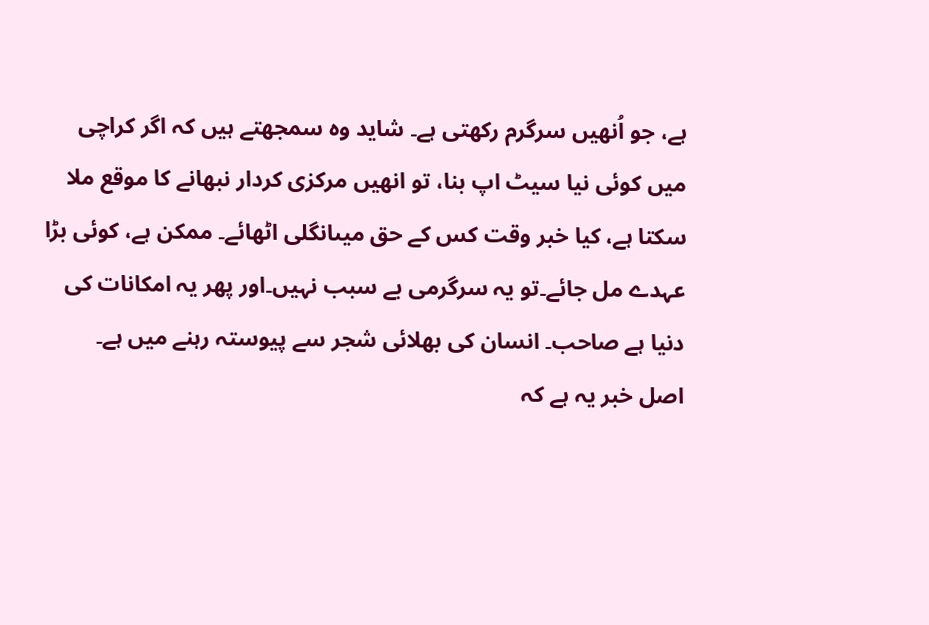ہے، جو اُنھیں سرگرم رکھتی ہے۔ شاید وہ سمجھتے ہیں کہ اگر کراچی میں کوئی نیا سیٹ اپ بنا، تو انھیں مرکزی کردار نبھانے کا موقع ملا سکتا ہے، کیا خبر وقت کس کے حق میںانگلی اٹھائے۔ ممکن ہے، کوئی بڑا عہدے مل جائے۔تو یہ سرگرمی بے سبب نہیں۔اور پھر یہ امکانات کی دنیا ہے صاحب۔ انسان کی بھلائی شجر سے پیوستہ رہنے میں ہے۔
اصل خبر یہ ہے کہ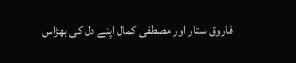فاروق ستار اور مصطفی کمال اپنے دل کی بھڑاس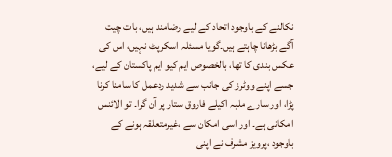نکالنے کے باوجود اتحاد کے لیے رضامند ہیں، بات چیت آگے بڑھانا چاہتے ہیں۔گویا مسئلہ اسکرپٹ نہیں، اس کی عکس بندی کا تھا، بالخصوص ایم کیو ایم پاکستان کے لیے، جسے اپنے ووٹرز کی جانب سے شدید ردعمل کا سامنا کرنا پڑا، اور سارے ملبہ اکیلے فاروق ستار پر آن گرا۔ تو الائنس امکانی ہے۔ اور اسی امکان سے ،غیرمتعلقہ ہونے کے باوجود ،پرویز مشرف نے اپنی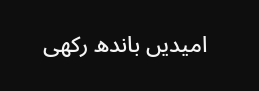امیدیں باندھ رکھی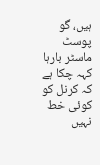ہیں، گو پوسٹ ماسٹر بارہا کہہ چکا ہے کہ کرنل کو کوئی خط نہیں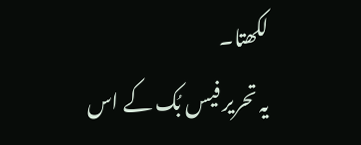لکھتا۔
یہ تحریر فیس بُک کے اس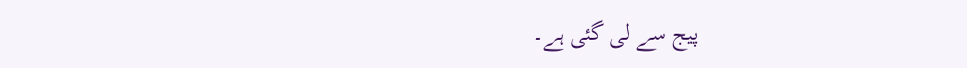پیج سے لی گئی ہے۔